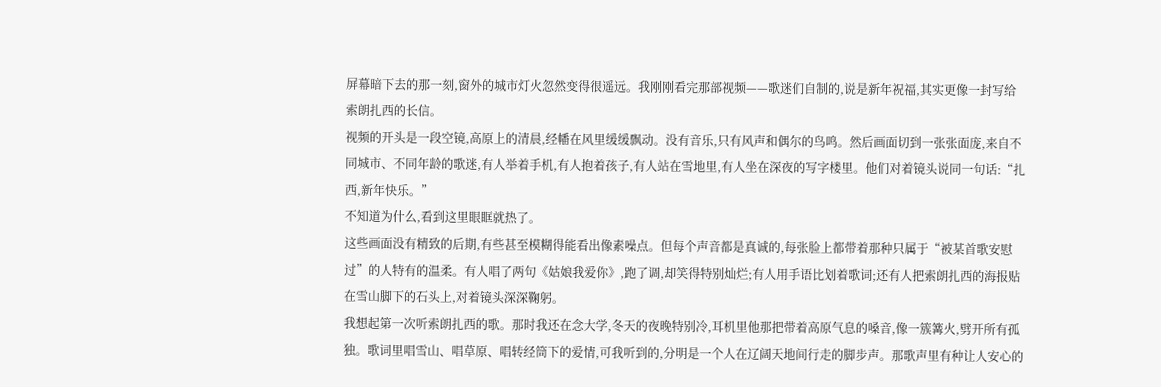屏幕暗下去的那一刻,窗外的城市灯火忽然变得很遥远。我刚刚看完那部视频——歌迷们自制的,说是新年祝福,其实更像一封写给索朗扎西的长信。
视频的开头是一段空镜,高原上的清晨,经幡在风里缓缓飘动。没有音乐,只有风声和偶尔的鸟鸣。然后画面切到一张张面庞,来自不同城市、不同年龄的歌迷,有人举着手机,有人抱着孩子,有人站在雪地里,有人坐在深夜的写字楼里。他们对着镜头说同一句话:“扎西,新年快乐。”
不知道为什么,看到这里眼眶就热了。
这些画面没有精致的后期,有些甚至模糊得能看出像素噪点。但每个声音都是真诚的,每张脸上都带着那种只属于“被某首歌安慰过”的人特有的温柔。有人唱了两句《姑娘我爱你》,跑了调,却笑得特别灿烂;有人用手语比划着歌词;还有人把索朗扎西的海报贴在雪山脚下的石头上,对着镜头深深鞠躬。
我想起第一次听索朗扎西的歌。那时我还在念大学,冬天的夜晚特别冷,耳机里他那把带着高原气息的嗓音,像一簇篝火,劈开所有孤独。歌词里唱雪山、唱草原、唱转经筒下的爱情,可我听到的,分明是一个人在辽阔天地间行走的脚步声。那歌声里有种让人安心的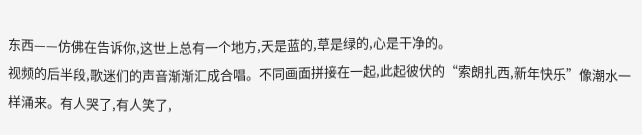东西——仿佛在告诉你,这世上总有一个地方,天是蓝的,草是绿的,心是干净的。
视频的后半段,歌迷们的声音渐渐汇成合唱。不同画面拼接在一起,此起彼伏的“索朗扎西,新年快乐”像潮水一样涌来。有人哭了,有人笑了,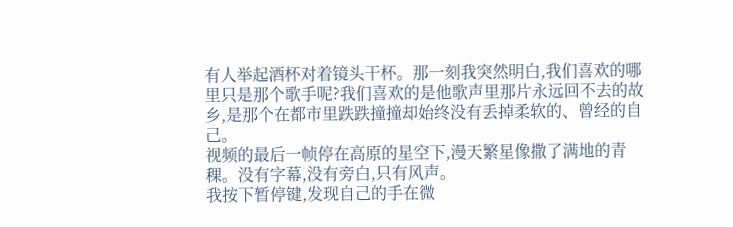有人举起酒杯对着镜头干杯。那一刻我突然明白,我们喜欢的哪里只是那个歌手呢?我们喜欢的是他歌声里那片永远回不去的故乡,是那个在都市里跌跌撞撞却始终没有丢掉柔软的、曾经的自己。
视频的最后一帧停在高原的星空下,漫天繁星像撒了满地的青稞。没有字幕,没有旁白,只有风声。
我按下暂停键,发现自己的手在微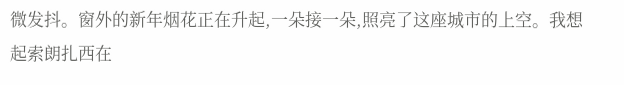微发抖。窗外的新年烟花正在升起,一朵接一朵,照亮了这座城市的上空。我想起索朗扎西在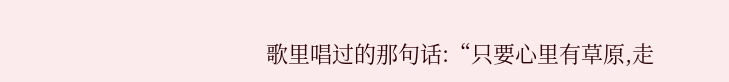歌里唱过的那句话:“只要心里有草原,走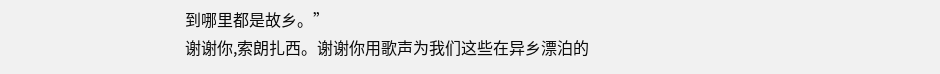到哪里都是故乡。”
谢谢你,索朗扎西。谢谢你用歌声为我们这些在异乡漂泊的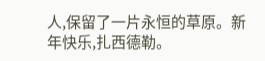人,保留了一片永恒的草原。新年快乐,扎西德勒。